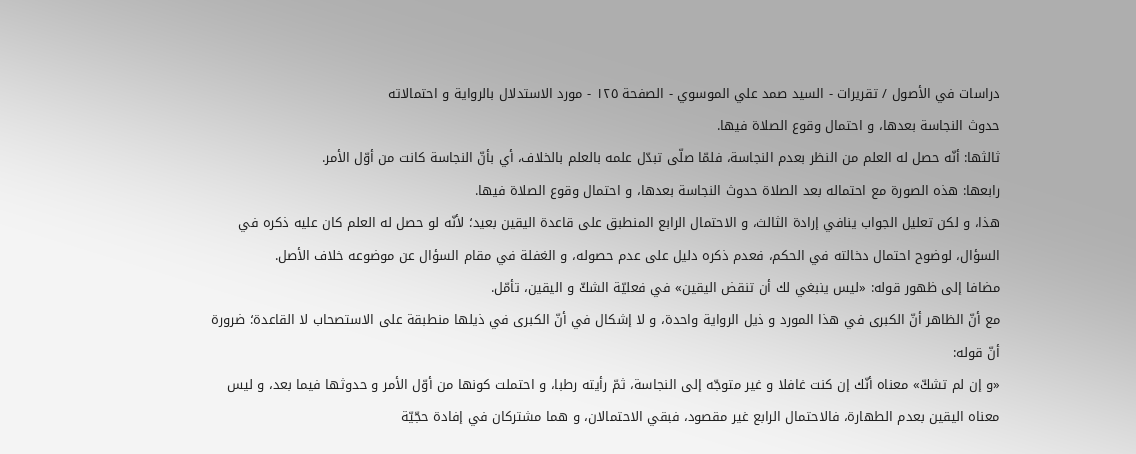دراسات في الأصول / تقريرات - السيد صمد علي الموسوي - الصفحة ١٢٥ - مورد الاستدلال بالرواية و احتمالاته
حدوث النجاسة بعدها، و احتمال وقوع الصلاة فيها.
ثالثها: أنّه حصل له العلم من النظر بعدم النجاسة، فلمّا صلّى تبدّل علمه بالعلم بالخلاف، أي بأنّ النجاسة كانت من أوّل الأمر.
رابعها: هذه الصورة مع احتماله بعد الصلاة حدوث النجاسة بعدها، و احتمال وقوع الصلاة فيها.
هذا، و لكن تعليل الجواب ينافي إرادة الثالث، و الاحتمال الرابع المنطبق على قاعدة اليقين بعيد؛ لأنّه لو حصل له العلم كان عليه ذكره في السؤال، لوضوح احتمال دخالته في الحكم، فعدم ذكره دليل على عدم حصوله، و الغفلة في مقام السؤال عن موضوعه خلاف الأصل.
مضافا إلى ظهور قوله: «ليس ينبغي لك أن تنقض اليقين» في فعليّة الشكّ و اليقين، تأمّل.
مع أنّ الظاهر أنّ الكبرى في هذا المورد و ذيل الرواية واحدة، و لا إشكال في أنّ الكبرى في ذيلها منطبقة على الاستصحاب لا القاعدة؛ ضرورة أنّ قوله:
«و إن لم تشكّ» معناه أنّك إن كنت غافلا و غير متوجّه إلى النجاسة، ثمّ رأيته رطبا، و احتملت كونها من أوّل الأمر و حدوثها فيما بعد، و ليس معناه اليقين بعدم الطهارة، فالاحتمال الرابع غير مقصود، فبقي الاحتمالان، و هما مشتركان في إفادة حجّيّة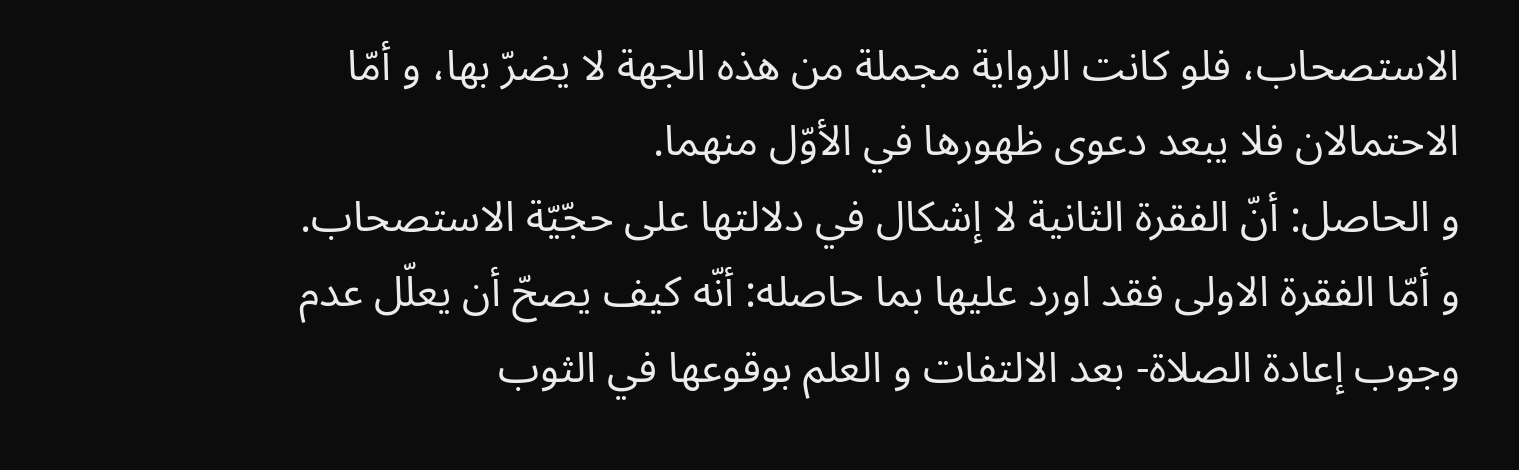الاستصحاب، فلو كانت الرواية مجملة من هذه الجهة لا يضرّ بها، و أمّا الاحتمالان فلا يبعد دعوى ظهورها في الأوّل منهما.
و الحاصل: أنّ الفقرة الثانية لا إشكال في دلالتها على حجّيّة الاستصحاب.
و أمّا الفقرة الاولى فقد اورد عليها بما حاصله: أنّه كيف يصحّ أن يعلّل عدم وجوب إعادة الصلاة- بعد الالتفات و العلم بوقوعها في الثوب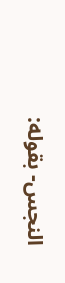النجس- بقوله: